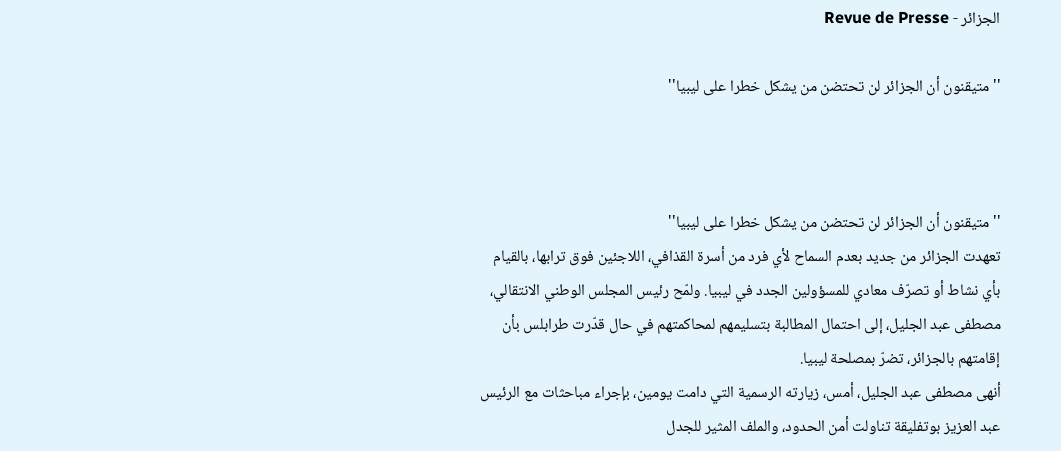الجزائر - Revue de Presse

''متيقنون أن الجزائر لن تحتضن من يشكل خطرا على ليبيا''



''متيقنون أن الجزائر لن تحتضن من يشكل خطرا على ليبيا''
تعهدت الجزائر من جديد بعدم السماح لأي فرد من أسرة القذافي، اللاجئين فوق ترابها، بالقيام بأي نشاط أو تصرّف معادي للمسؤولين الجدد في ليبيا. ولمّح رئيس المجلس الوطني الانتقالي، مصطفى عبد الجليل، إلى احتمال المطالبة بتسليمهم لمحاكمتهم في حال قدّرت طرابلس بأن إقامتهم بالجزائر، تضرّ بمصلحة ليبيا.
أنهى مصطفى عبد الجليل، أمس، زيارته الرسمية التي دامت يومين، بإجراء مباحثات مع الرئيس عبد العزيز بوتفليقة تناولت أمن الحدود، والملف المثير للجدل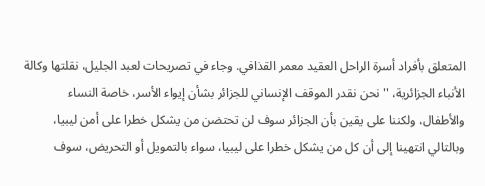المتعلق بأفراد أسرة الراحل العقيد معمر القذافي. وجاء في تصريحات لعبد الجليل، نقلتها وكالة الأنباء الجزائرية، ''نحن نقدر الموقف الإنساني للجزائر بشأن إيواء الأسر، خاصة النساء والأطفال، ولكننا على يقين بأن الجزائر سوف لن تحتضن من يشكل خطرا على أمن ليبيا، وبالتالي انتهينا إلى أن كل من يشكل خطرا على ليبيا، سواء بالتمويل أو التحريض، سوف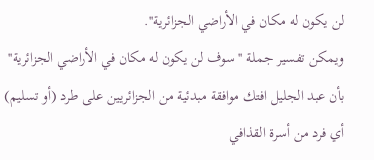لن يكون له مكان في الأراضي الجزائرية''.
ويمكن تفسير جملة ''سوف لن يكون له مكان في الأراضي الجزائرية'' بأن عبد الجليل افتك موافقة مبدئية من الجزائريين على طرد (أو تسليم) أي فرد من أسرة القذافي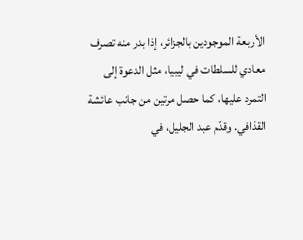الأربعة الموجودين بالجزائر، إذا بدر منه تصرف معادي للسلطات في ليبيا، مثل الدعوة إلى التمرد عليها، كما حصل مرتين من جانب عائشة القذافي. وقدّم عبد الجليل، في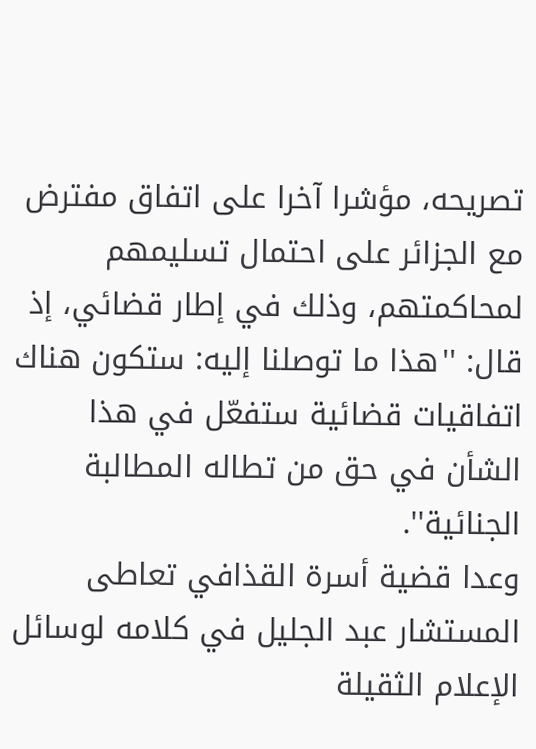تصريحه، مؤشرا آخرا على اتفاق مفترض مع الجزائر على احتمال تسليمهم لمحاكمتهم، وذلك في إطار قضائي، إذ قال: ''هذا ما توصلنا إليه: ستكون هناك اتفاقيات قضائية ستفعّل في هذا الشأن في حق من تطاله المطالبة الجنائية''.
وعدا قضية أسرة القذافي تعاطى المستشار عبد الجليل في كلامه لوسائل الإعلام الثقيلة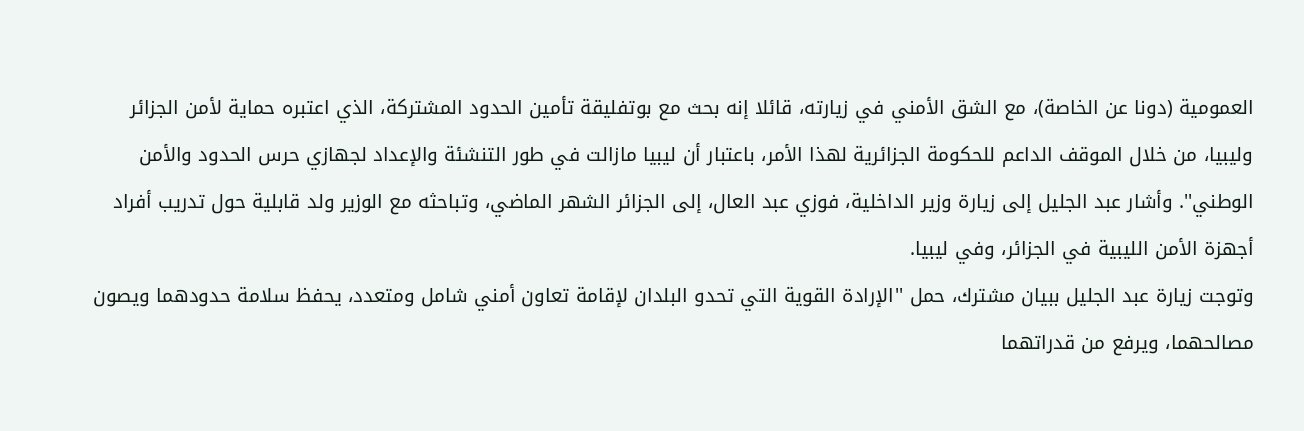العمومية (دونا عن الخاصة)، مع الشق الأمني في زيارته، قائلا إنه بحث مع بوتفليقة تأمين الحدود المشتركة، الذي اعتبره حماية لأمن الجزائر وليبيا، من خلال الموقف الداعم للحكومة الجزائرية لهذا الأمر، باعتبار أن ليبيا مازالت في طور التنشئة والإعداد لجهازي حرس الحدود والأمن الوطني''. وأشار عبد الجليل إلى زيارة وزير الداخلية، فوزي عبد العال، إلى الجزائر الشهر الماضي، وتباحثه مع الوزير ولد قابلية حول تدريب أفراد أجهزة الأمن الليبية في الجزائر، وفي ليبيا.
وتوجت زيارة عبد الجليل ببيان مشترك، حمل ''الإرادة القوية التي تحدو البلدان لإقامة تعاون أمني شامل ومتعدد، يحفظ سلامة حدودهما ويصون مصالحهما، ويرفع من قدراتهما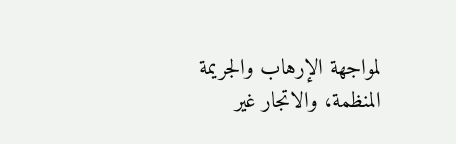لمواجهة الإرهاب والجريمة المنظمة، والاتجار غير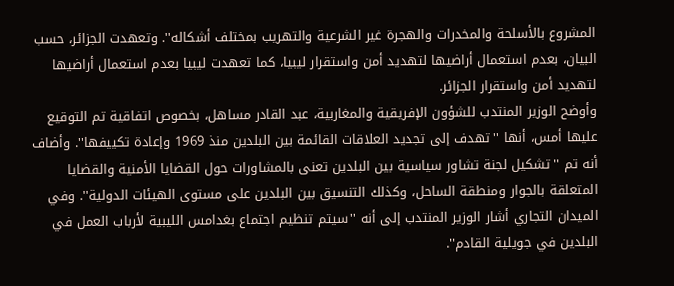المشروع بالأسلحة والمخدرات والهجرة غير الشرعية والتهريب بمختلف أشكاله''. وتعهدت الجزائر، حسب البيان، بعدم استعمال أراضيها لتهديد أمن واستقرار ليبيا، كما تعهدت ليبيا بعدم استعمال أراضيها لتهديد أمن واستقرار الجزائر.
وأوضح الوزير المنتدب للشؤون الإفريقية والمغاربية، عبد القادر مساهل، بخصوص اتفاقية تم التوقيع عليها أمس، أنها ''تهدف إلى تجديد العلاقات القائمة بين البلدين منذ 1969 وإعادة تكييفها''. وأضاف أنه تم ''تشكيل لجنة تشاور سياسية بين البلدين تعنى بالمشاورات حول القضايا الأمنية والقضايا المتعلقة بالجوار ومنطقة الساحل، وكذلك التنسيق بين البلدين على مستوى الهيئات الدولية''. وفي الميدان التجاري أشار الوزير المنتدب إلى أنه ''سيتم تنظيم اجتماع بغدامس الليبية لأرباب العمل في البلدين في جويلية القادم''.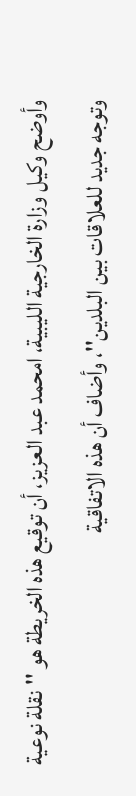وأوضح وكيل وزارة الخارجية الليبية، امحمد عبد العزيز، أن توقيع هذه الخريطة هو ''نقلة نوعية وتوجه جديد للعلاقات بين البلدين''، وأضاف أن هذه الاتفاقية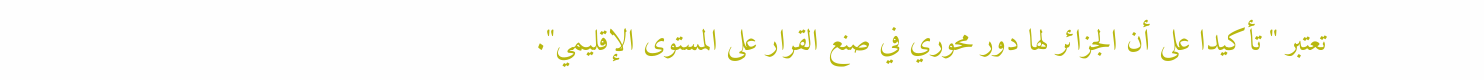تعتبر ''تأكيدا على أن الجزائر لها دور محوري في صنع القرار على المستوى الإقليمي''.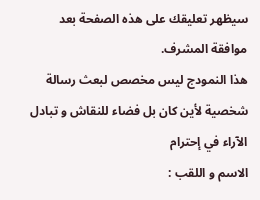سيظهر تعليقك على هذه الصفحة بعد موافقة المشرف.
هذا النمودج ليس مخصص لبعث رسالة شخصية لأين كان بل فضاء للنقاش و تبادل الآراء في إحترام
الاسم و اللقب :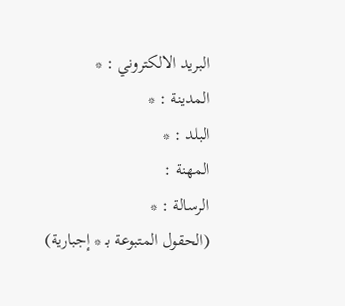البريد الالكتروني : *
المدينة : *
البلد : *
المهنة :
الرسالة : *
(الحقول المتبوعة بـ * إجبارية)